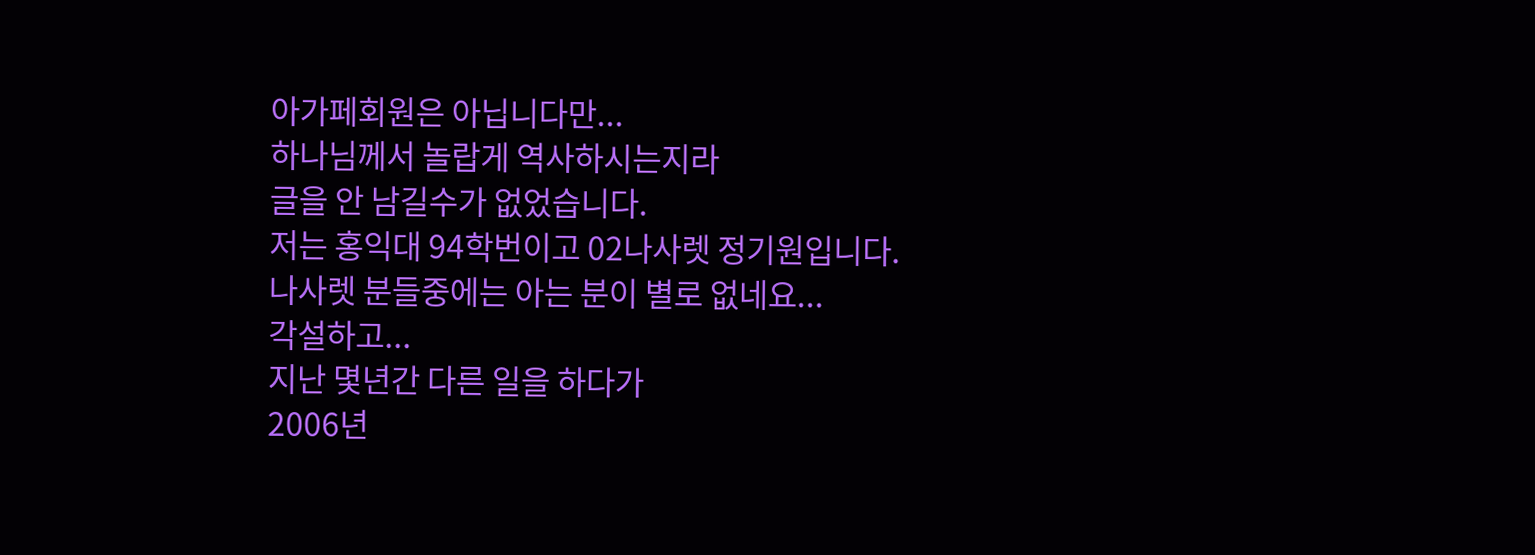아가페회원은 아닙니다만...
하나님께서 놀랍게 역사하시는지라
글을 안 남길수가 없었습니다.
저는 홍익대 94학번이고 02나사렛 정기원입니다.
나사렛 분들중에는 아는 분이 별로 없네요...
각설하고...
지난 몇년간 다른 일을 하다가
2006년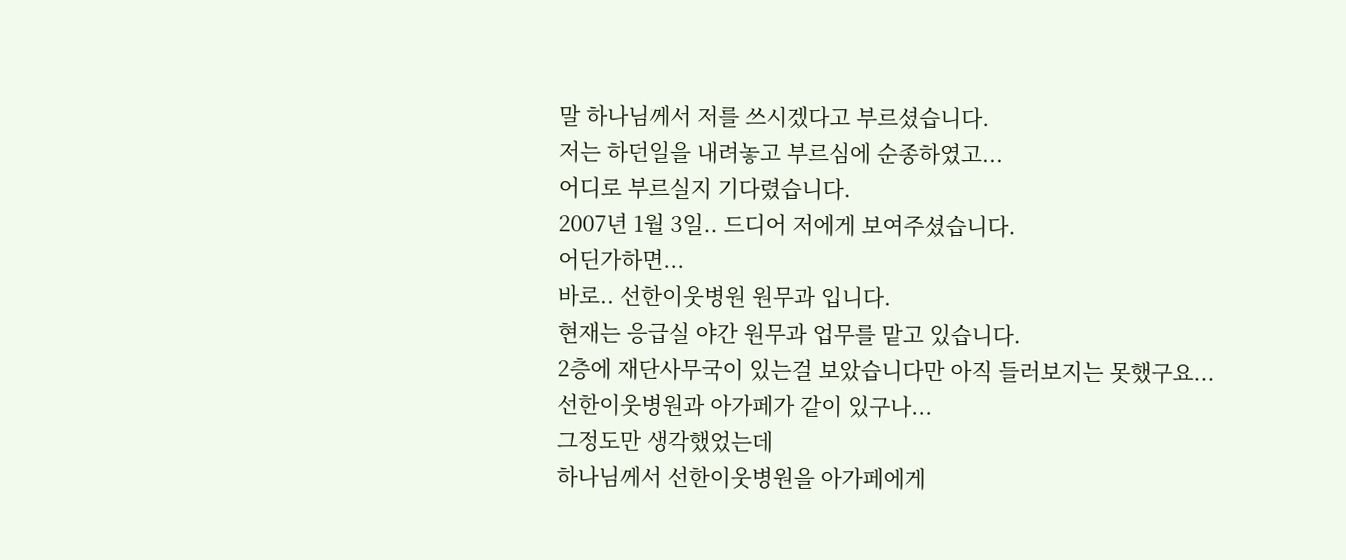말 하나님께서 저를 쓰시겠다고 부르셨습니다.
저는 하던일을 내려놓고 부르심에 순종하였고...
어디로 부르실지 기다렸습니다.
2007년 1월 3일.. 드디어 저에게 보여주셨습니다.
어딘가하면...
바로.. 선한이웃병원 원무과 입니다.
현재는 응급실 야간 원무과 업무를 맡고 있습니다.
2층에 재단사무국이 있는걸 보았습니다만 아직 들러보지는 못했구요...
선한이웃병원과 아가페가 같이 있구나...
그정도만 생각했었는데
하나님께서 선한이웃병원을 아가페에게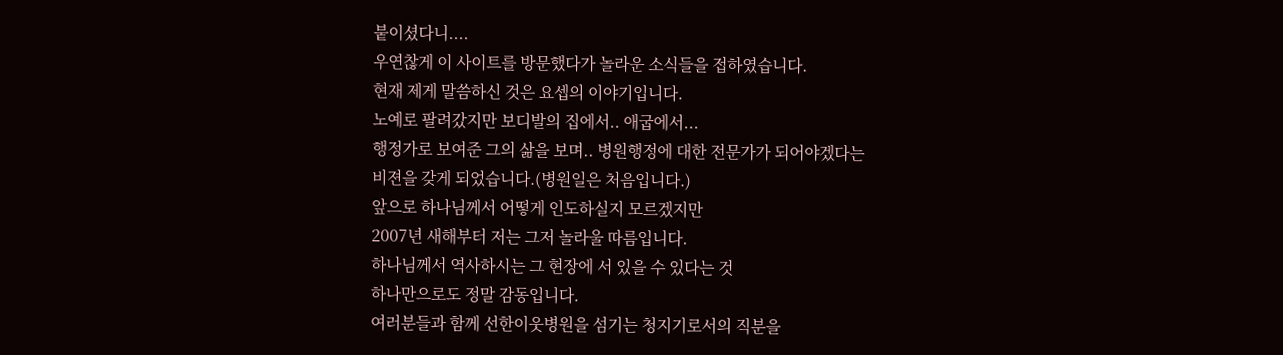붙이셨다니....
우연찮게 이 사이트를 방문했다가 놀라운 소식들을 접하였습니다.
현재 제게 말씀하신 것은 요셉의 이야기입니다.
노예로 팔려갔지만 보디발의 집에서.. 애굽에서...
행정가로 보여준 그의 삶을 보며.. 병원행정에 대한 전문가가 되어야겠다는
비젼을 갖게 되었습니다.(병원일은 처음입니다.)
앞으로 하나님께서 어떻게 인도하실지 모르겠지만
2007년 새해부터 저는 그저 놀라울 따름입니다.
하나님께서 역사하시는 그 현장에 서 있을 수 있다는 것
하나만으로도 정말 감동입니다.
여러분들과 함께 선한이웃병원을 섬기는 청지기로서의 직분을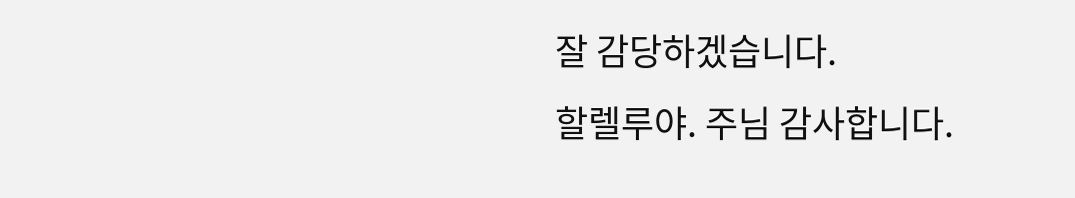잘 감당하겠습니다.
할렐루야. 주님 감사합니다.